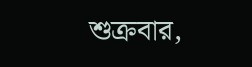শুক্রবার,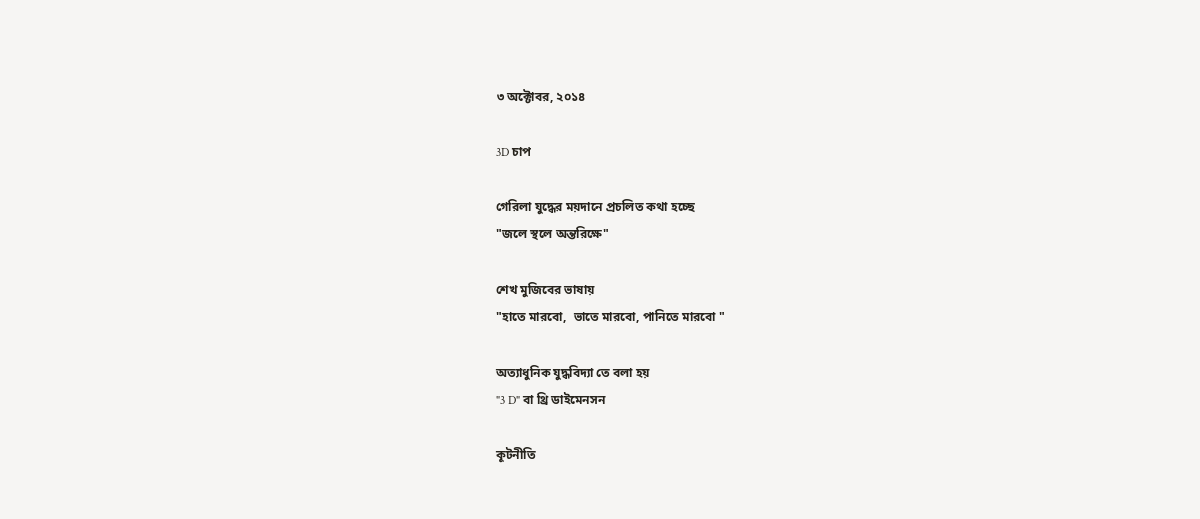৩ অক্টোবর, ২০১৪

3D চাপ

গেরিলা যুদ্ধের ময়দানে প্রচলিত কথা হচ্ছে
"জলে স্থলে অন্তরিক্ষে"

শেখ মুজিবের ভাষায়
"হাতে মারবো,  ভাতে মারবো, পানিতে মারবো "

অত্যাধুনিক যুদ্ধবিদ্যা তে বলা হয়
"3 D" বা থ্রি ডাইমেনসন

কূটনীতি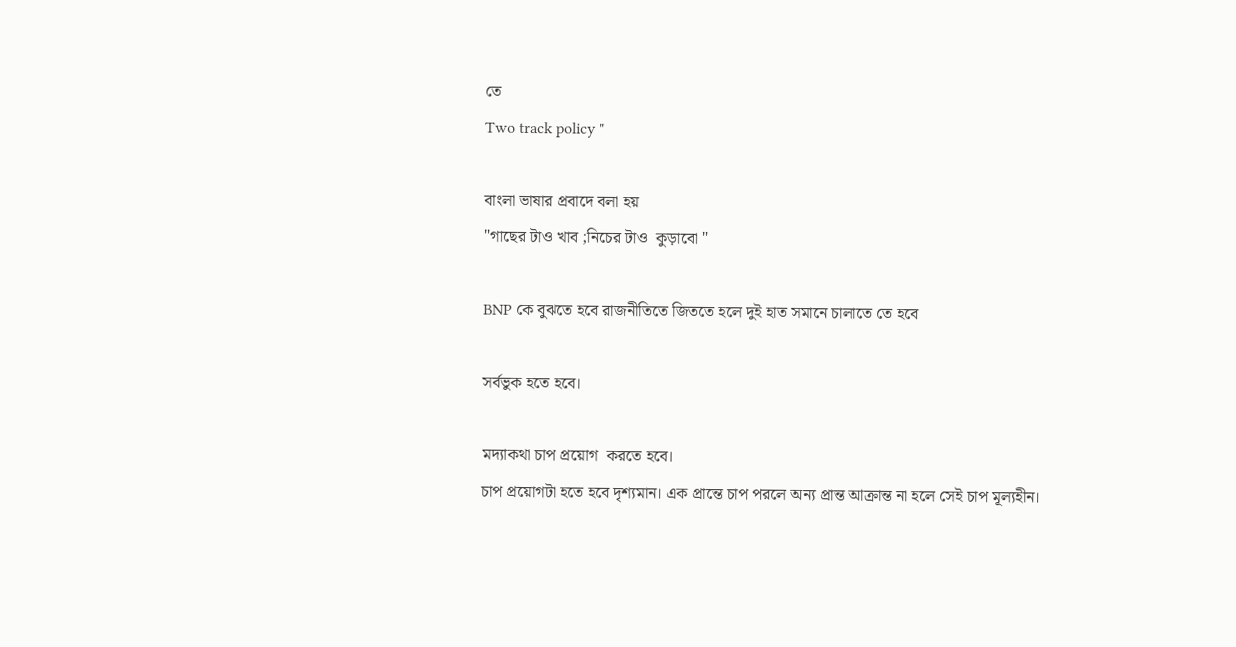তে
Two track policy "

বাংলা ভাষার প্রবাদে বলা হয়
"গাছের টাও খাব ;নিচের টাও  কুড়াবো "

BNP কে বুঝতে হবে রাজনীতিতে জিততে হলে দুই হাত সমানে চালাতে তে হবে

সর্বভুক হতে হবে।

মদ্যাকথা চাপ প্রয়োগ  করতে হবে।
চাপ প্রয়োগটা হতে হবে দৃশ্যমান। এক প্রান্তে চাপ পরলে অন্য প্রান্ত আক্রান্ত না হলে সেই চাপ মূল্যহীন।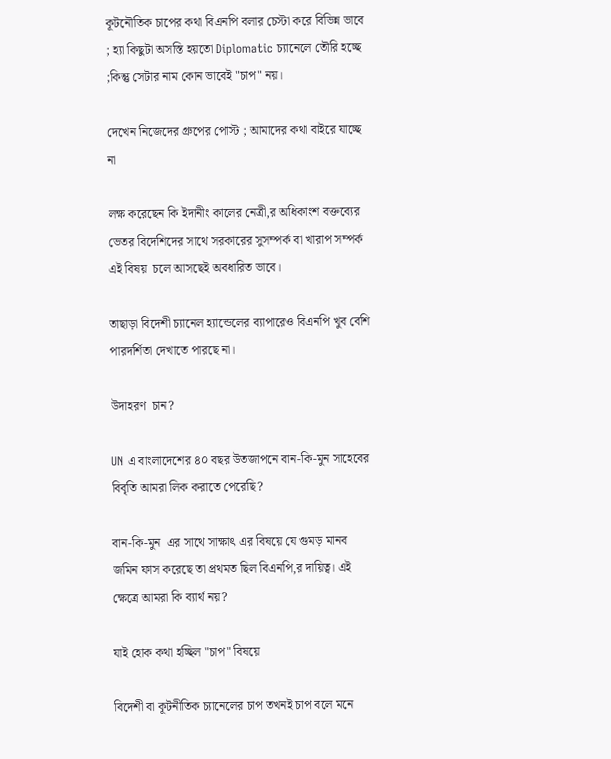কূটনৌতিক চাপের কথা বিএনপি বলার চেস্টা করে বিভিন্ন ভাবে ; হ্যা কিছুটা অসস্তি হয়তো Diplomatic চ্যানেলে তৌরি হচ্ছে ;কিন্তু সেটার নাম কোন ভাবেই "চাপ" নয়।

দেখেন নিজেদের গ্রুপের পোস্ট ; আমাদের কথা বাইরে যাচ্ছে না

লক্ষ করেছেন কি ইদানীং কালের নেত্রী,র অধিকাংশ বক্তব্যের ভেতর বিদেশিদের সাথে সরকারের সুসম্পর্ক বা খারাপ সম্পর্ক এই বিষয়  চলে আসছেই অবধারিত ভাবে।

তাছাড়া বিদেশী চ্যানেল হ্যান্ডেলের ব্যাপারেও বিএনপি খুব বেশি পারদর্শিতা দেখাতে পারছে না।

উদাহরণ  চান?

UN এ বাংলাদেশের ৪০ বছর উতজাপনে বান-কি-মুন সাহেবের বিবৃতি আমরা লিক করাতে পেরেছি?

বান-কি-মুন  এর সাথে সাক্ষাৎ এর বিষয়ে যে গুমড় মানব জমিন ফাস করেছে তা প্রথমত ছিল বিএনপি,র দায়িত্ব। এই ক্ষেত্রে আমরা কি ব্যার্থ নয়?

যাই হোক কথা হচ্ছিল "চাপ" বিষয়ে

বিদেশী বা কূটনীতিক চ্যানেলের চাপ তখনই চাপ বলে মনে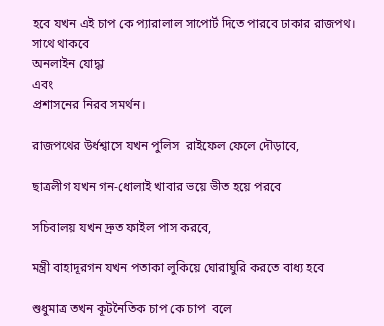হবে যখন এই চাপ কে প্যারালাল সাপোর্ট দিতে পারবে ঢাকার রাজপথ।
সাথে থাকবে
অনলাইন যোদ্ধা
এবং
প্রশাসনের নিরব সমর্থন।

রাজপথের উর্ধশ্বাসে যখন পুলিস  রাইফেল ফেলে দৌড়াবে,

ছাত্রলীগ যখন গন-ধোলাই খাবার ভয়ে ভীত হয়ে পরবে

সচিবালয় যখন দ্রুত ফাইল পাস করবে,

মন্ত্রী বাহাদূরগন যখন পতাকা লুকিয়ে ঘোরাঘুরি করতে বাধ্য হবে

শুধুমাত্র তখন কূটনৈতিক চাপ কে চাপ  বলে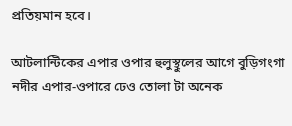প্রতিয়মান হবে।

আটলান্টিকের এপার ওপার হুলুস্থুলের আগে বুড়িগংগা নদীর এপার-ওপারে ঢেও তোলা টা অনেক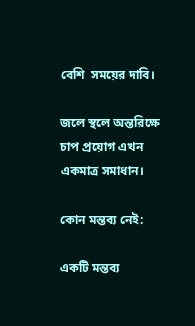বেশি  সময়ের দাবি।

জলে স্থলে অন্তরিক্ষে চাপ প্রয়োগ এখন একমাত্র সমাধান।

কোন মন্তব্য নেই:

একটি মন্তব্য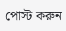পোস্ট করুন